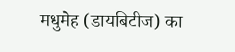मधुमेह (डायबिटीज) का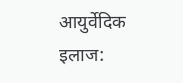आयुर्वेदिक इलाज: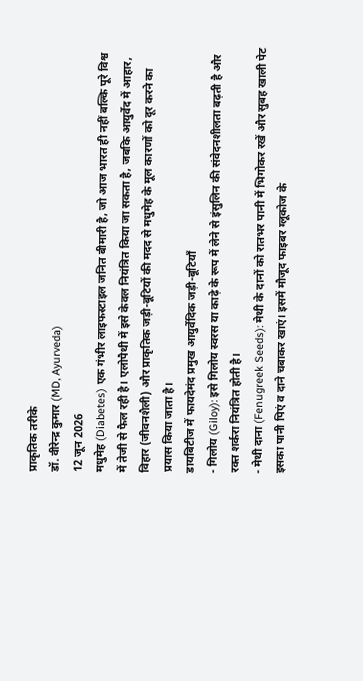प्राकृतिक तरीके
डॉ. वीरेन्द्र कुमार (MD, Ayurveda)
12 जून 2026
मधुमेह (Diabetes) एक गंभीर लाइफस्टाइल जनित बीमारी है, जो आज भारत ही नहीं बल्कि पूरे विश्व में तेजी से फैल रही है। एलोपैथी में इसे केवल नियंत्रित किया जा सकता है, जबकि आयुर्वेद में आहार, विहार (जीवनशैली) और प्राकृतिक जड़ी-बूटियों की मदद से मधुमेह के मूल कारणों को दूर करने का प्रयास किया जाता है।
डायबिटीज में फायदेमंद प्रमुख आयुर्वेदिक जड़ी-बूटियाँ
- गिलोय (Giloy): इसे गिलोय स्वरस या काढ़े के रूप में लेने से इंसुलिन की संवेदनशीलता बढ़ती है और रक्त शर्करा नियंत्रित होती है।
- मेथी दाना (Fenugreek Seeds): मेथी के दानों को रातभर पानी में भिगोकर रखें और सुबह खाली पेट इसका पानी पिएं व दाने चबाकर खाएं। इसमें मौजूद फाइबर ग्लूकोज के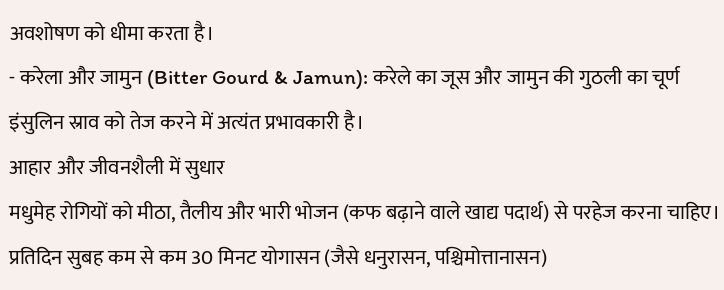अवशोषण को धीमा करता है।
- करेला और जामुन (Bitter Gourd & Jamun): करेले का जूस और जामुन की गुठली का चूर्ण इंसुलिन स्राव को तेज करने में अत्यंत प्रभावकारी है।
आहार और जीवनशैली में सुधार
मधुमेह रोगियों को मीठा, तैलीय और भारी भोजन (कफ बढ़ाने वाले खाद्य पदार्थ) से परहेज करना चाहिए। प्रतिदिन सुबह कम से कम 30 मिनट योगासन (जैसे धनुरासन, पश्चिमोत्तानासन)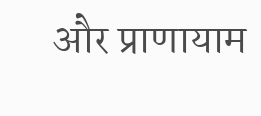और प्राणायाम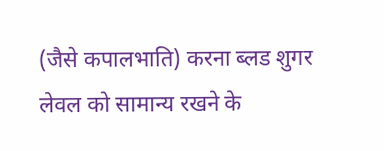(जैसे कपालभाति) करना ब्लड शुगर लेवल को सामान्य रखने के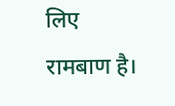लिए रामबाण है।